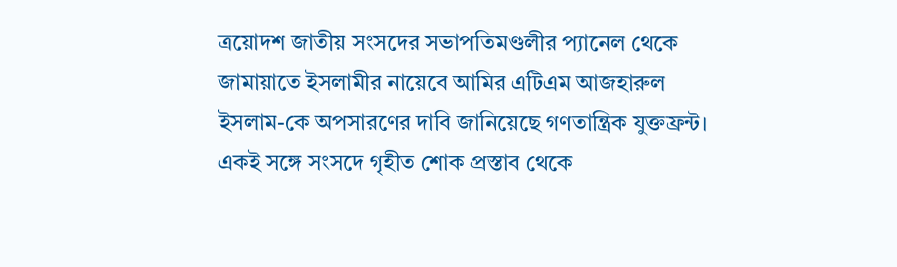ত্রয়োদশ জাতীয় সংসদের সভাপতিমণ্ডলীর প্যানেল থেকে জামায়াতে ইসলামীর নায়েবে আমির এটিএম আজহারুল ইসলাম-কে অপসারণের দাবি জানিয়েছে গণতান্ত্রিক যুক্তফ্রন্ট। একই সঙ্গে সংসদে গৃহীত শোক প্রস্তাব থেকে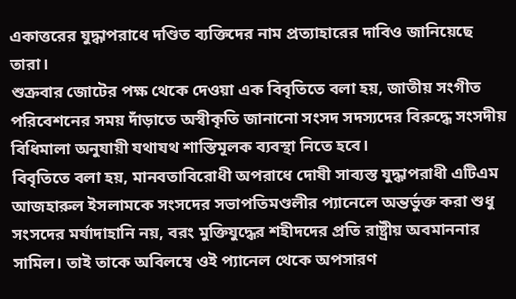একাত্তরের যুদ্ধাপরাধে দণ্ডিত ব্যক্তিদের নাম প্রত্যাহারের দাবিও জানিয়েছে তারা।
শুক্রবার জোটের পক্ষ থেকে দেওয়া এক বিবৃতিতে বলা হয়, জাতীয় সংগীত পরিবেশনের সময় দাঁড়াতে অস্বীকৃতি জানানো সংসদ সদস্যদের বিরুদ্ধে সংসদীয় বিধিমালা অনুযায়ী যথাযথ শাস্তিমূলক ব্যবস্থা নিতে হবে।
বিবৃতিতে বলা হয়, মানবতাবিরোধী অপরাধে দোষী সাব্যস্ত যুদ্ধাপরাধী এটিএম আজহারুল ইসলামকে সংসদের সভাপতিমণ্ডলীর প্যানেলে অন্তর্ভুক্ত করা শুধু সংসদের মর্যাদাহানি নয়, বরং মুক্তিযুদ্ধের শহীদদের প্রতি রাষ্ট্রীয় অবমাননার সামিল। তাই তাকে অবিলম্বে ওই প্যানেল থেকে অপসারণ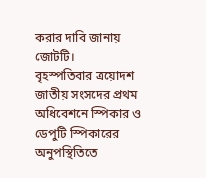করার দাবি জানায় জোটটি।
বৃহস্পতিবার ত্রয়োদশ জাতীয় সংসদের প্রথম অধিবেশনে স্পিকার ও ডেপুটি স্পিকারের অনুপস্থিতিতে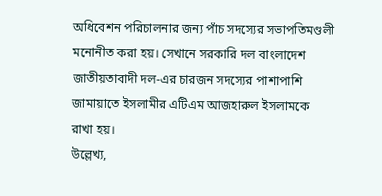অধিবেশন পরিচালনার জন্য পাঁচ সদস্যের সভাপতিমণ্ডলী মনোনীত করা হয়। সেখানে সরকারি দল বাংলাদেশ জাতীয়তাবাদী দল-এর চারজন সদস্যের পাশাপাশি জামায়াতে ইসলামীর এটিএম আজহারুল ইসলামকে রাখা হয়।
উল্লেখ্য,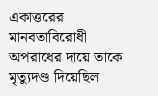একাত্তরের মানবতাবিরোধী অপরাধের দায়ে তাকে মৃত্যুদণ্ড দিয়েছিল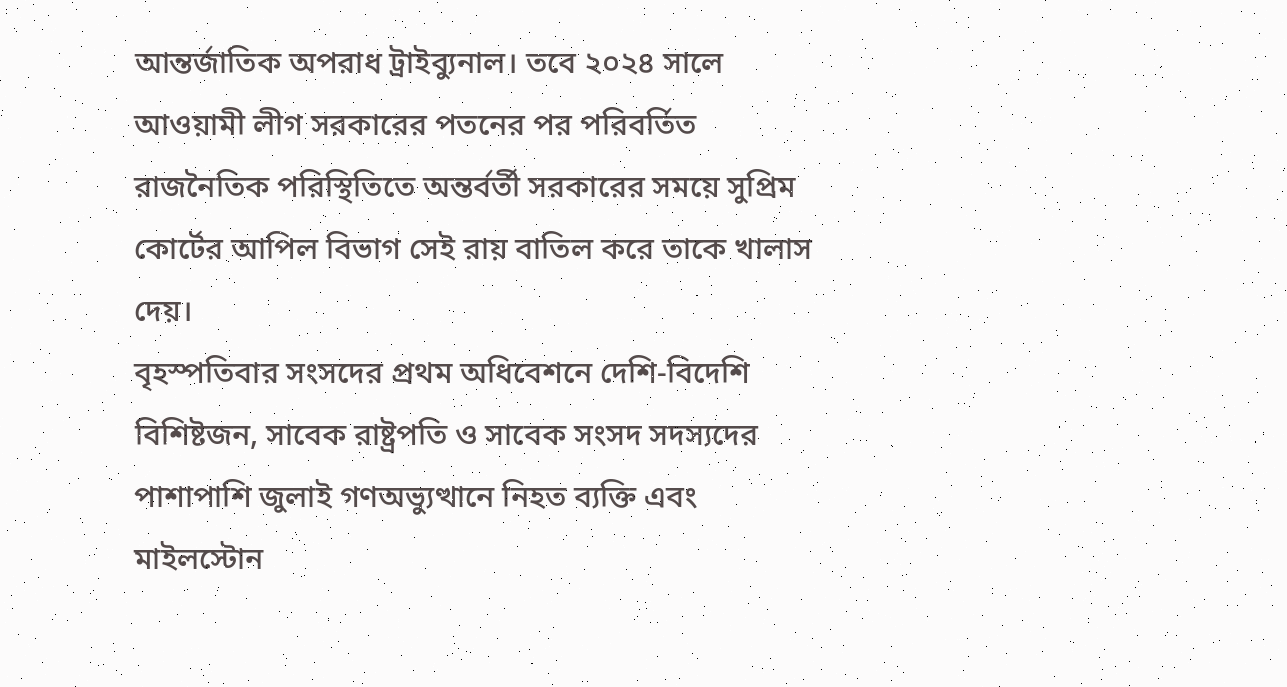আন্তর্জাতিক অপরাধ ট্রাইব্যুনাল। তবে ২০২৪ সালে আওয়ামী লীগ সরকারের পতনের পর পরিবর্তিত রাজনৈতিক পরিস্থিতিতে অন্তর্বর্তী সরকারের সময়ে সুপ্রিম কোর্টের আপিল বিভাগ সেই রায় বাতিল করে তাকে খালাস দেয়।
বৃহস্পতিবার সংসদের প্রথম অধিবেশনে দেশি-বিদেশি বিশিষ্টজন, সাবেক রাষ্ট্রপতি ও সাবেক সংসদ সদস্যদের পাশাপাশি জুলাই গণঅভ্যুত্থানে নিহত ব্যক্তি এবং মাইলস্টোন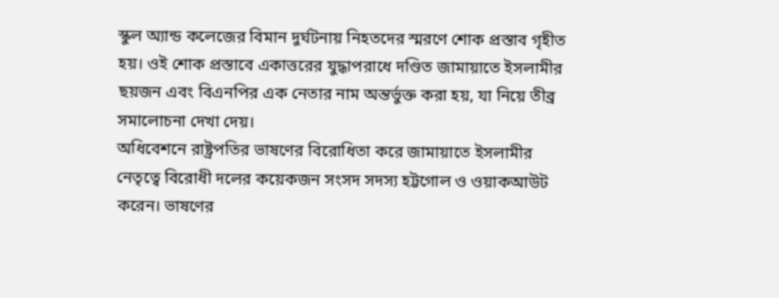স্কুল অ্যান্ড কলেজের বিমান দুর্ঘটনায় নিহতদের স্মরণে শোক প্রস্তাব গৃহীত হয়। ওই শোক প্রস্তাবে একাত্তরের যুদ্ধাপরাধে দণ্ডিত জামায়াতে ইসলামীর ছয়জন এবং বিএনপির এক নেতার নাম অন্তর্ভুক্ত করা হয়, যা নিয়ে তীব্র সমালোচনা দেখা দেয়।
অধিবেশনে রাষ্ট্রপতির ভাষণের বিরোধিতা করে জামায়াতে ইসলামীর নেতৃত্বে বিরোধী দলের কয়েকজন সংসদ সদস্য হট্টগোল ও ওয়াকআউট করেন। ভাষণের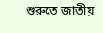শুরুতে জাতীয়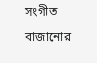সংগীত বাজানোর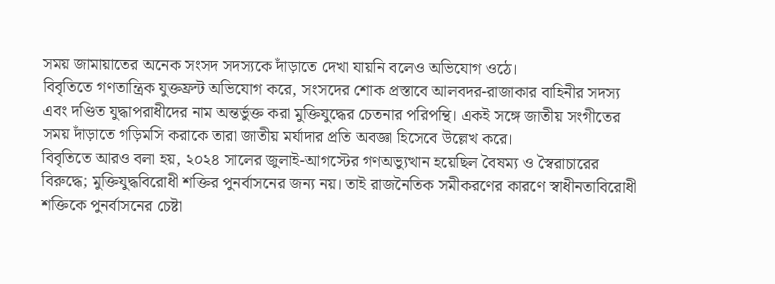সময় জামায়াতের অনেক সংসদ সদস্যকে দাঁড়াতে দেখা যায়নি বলেও অভিযোগ ওঠে।
বিবৃতিতে গণতান্ত্রিক যুক্তফ্রন্ট অভিযোগ করে, সংসদের শোক প্রস্তাবে আলবদর-রাজাকার বাহিনীর সদস্য এবং দণ্ডিত যুদ্ধাপরাধীদের নাম অন্তর্ভুক্ত করা মুক্তিযুদ্ধের চেতনার পরিপন্থি। একই সঙ্গে জাতীয় সংগীতের সময় দাঁড়াতে গড়িমসি করাকে তারা জাতীয় মর্যাদার প্রতি অবজ্ঞা হিসেবে উল্লেখ করে।
বিবৃতিতে আরও বলা হয়, ২০২৪ সালের জুলাই-আগস্টের গণঅভ্যুত্থান হয়েছিল বৈষম্য ও স্বৈরাচারের বিরুদ্ধে; মুক্তিযুদ্ধবিরোধী শক্তির পুনর্বাসনের জন্য নয়। তাই রাজনৈতিক সমীকরণের কারণে স্বাধীনতাবিরোধী শক্তিকে পুনর্বাসনের চেষ্টা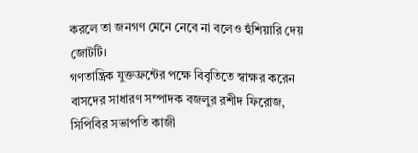করলে তা জনগণ মেনে নেবে না বলেও হুঁশিয়ারি দেয় জোটটি।
গণতান্ত্রিক যুক্তফ্রন্টের পক্ষে বিবৃতিতে স্বাক্ষর করেন বাসদের সাধারণ সম্পাদক বজলুর রশীদ ফিরোজ, সিপিবির সভাপতি কাজী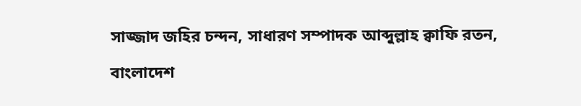সাজ্জাদ জহির চন্দন, সাধারণ সম্পাদক আব্দুল্লাহ ক্বাফি রতন, বাংলাদেশ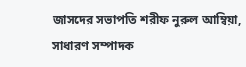জাসদের সভাপতি শরীফ নুরুল আম্বিয়া, সাধারণ সম্পাদক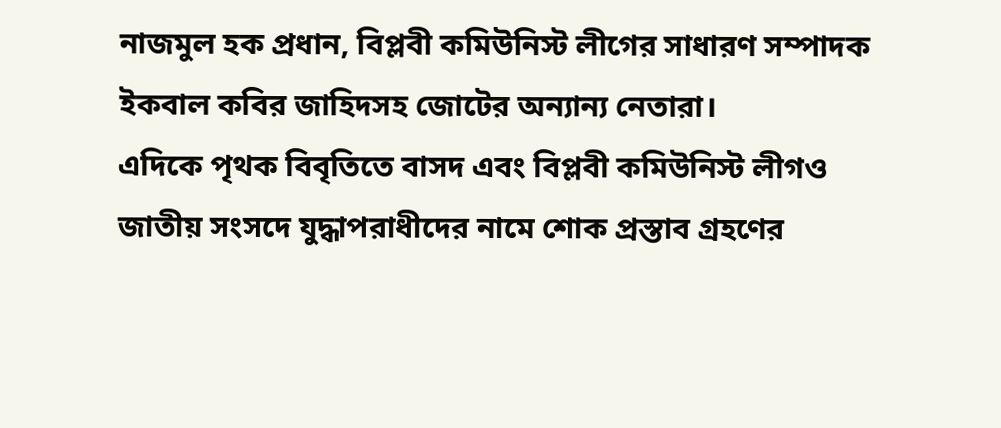নাজমুল হক প্রধান, বিপ্লবী কমিউনিস্ট লীগের সাধারণ সম্পাদক ইকবাল কবির জাহিদসহ জোটের অন্যান্য নেতারা।
এদিকে পৃথক বিবৃতিতে বাসদ এবং বিপ্লবী কমিউনিস্ট লীগও জাতীয় সংসদে যুদ্ধাপরাধীদের নামে শোক প্রস্তাব গ্রহণের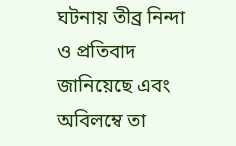ঘটনায় তীব্র নিন্দা ও প্রতিবাদ জানিয়েছে এবং অবিলম্বে তা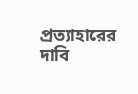প্রত্যাহারের দাবি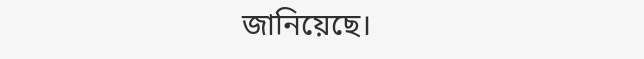জানিয়েছে।